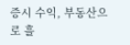증시 수익, 부동산으로 흘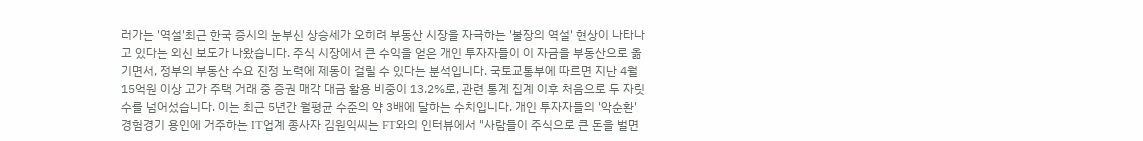러가는 '역설'최근 한국 증시의 눈부신 상승세가 오히려 부동산 시장을 자극하는 '불장의 역설' 현상이 나타나고 있다는 외신 보도가 나왔습니다. 주식 시장에서 큰 수익을 얻은 개인 투자자들이 이 자금을 부동산으로 옮기면서, 정부의 부동산 수요 진정 노력에 제동이 걸릴 수 있다는 분석입니다. 국토교통부에 따르면 지난 4월 15억원 이상 고가 주택 거래 중 증권 매각 대금 활용 비중이 13.2%로, 관련 통계 집계 이후 처음으로 두 자릿수를 넘어섰습니다. 이는 최근 5년간 월평균 수준의 약 3배에 달하는 수치입니다. 개인 투자자들의 '악순환' 경험경기 용인에 거주하는 IT업계 종사자 김원익씨는 FT와의 인터뷰에서 "사람들이 주식으로 큰 돈을 벌면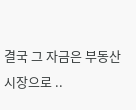결국 그 자금은 부동산 시장으로 ..